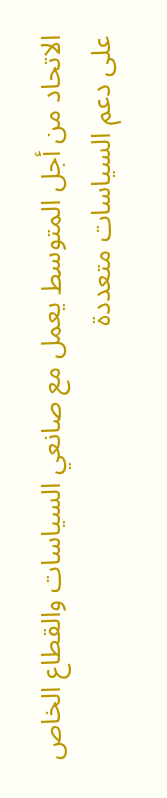الاتحاد من أجل المتوسط يعمل مع صانعي السياسات والقطاع الخاص على دعم السياسات متعددة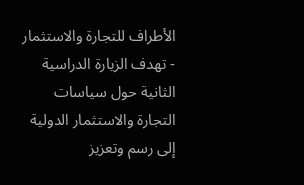الأطراف للتجارة والاستثمار
- تهدف الزيارة الدراسية الثانية حول سياسات التجارة والاستثمار الدولية إلى رسم وتعزيز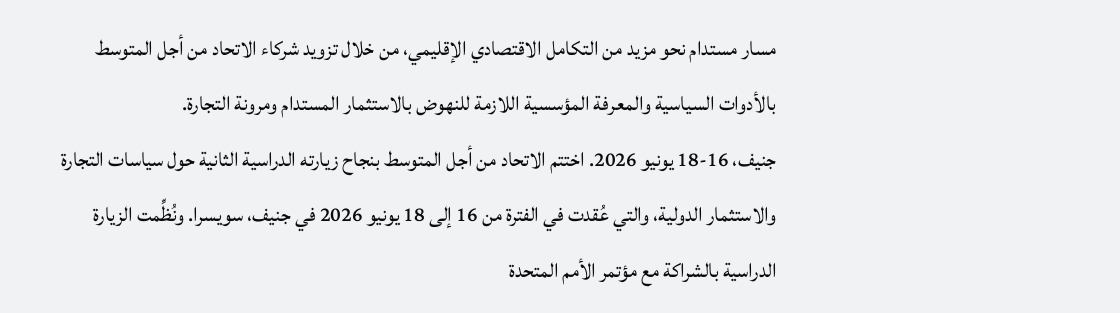مسار مستدام نحو مزيد من التكامل الاقتصادي الإقليمي، من خلال تزويد شركاء الاتحاد من أجل المتوسط بالأدوات السياسية والمعرفة المؤسسية اللازمة للنهوض بالاستثمار المستدام ومرونة التجارة.
جنيف، 16-18 يونيو 2026. اختتم الاتحاد من أجل المتوسط بنجاح زيارته الدراسية الثانية حول سياسات التجارة والاستثمار الدولية، والتي عُقدت في الفترة من 16 إلى 18 يونيو 2026 في جنيف، سويسرا. ونُظِّمت الزيارة الدراسية بالشراكة مع مؤتمر الأمم المتحدة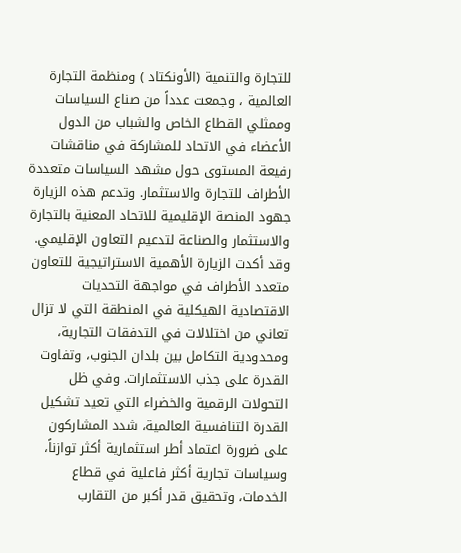للتجارة والتنمية (الأونكتاد ) ومنظمة التجارة العالمية ، وجمعت عدداً من صناع السياسات وممثلي القطاع الخاص والشباب من الدول الأعضاء في الاتحاد للمشاركة في مناقشات رفيعة المستوى حول مشهد السياسات متعددة الأطراف للتجارة والاستثمار. وتدعم هذه الزيارة جهود المنصة الإقليمية للاتحاد المعنية بالتجارة والاستثمار والصناعة لتدعيم التعاون الإقليمي.
وقد أكدت الزيارة الأهمية الاستراتيجية للتعاون متعدد الأطراف في مواجهة التحديات الاقتصادية الهيكلية في المنطقة التي لا تزال تعاني من اختلالات في التدفقات التجارية، ومحدودية التكامل بين بلدان الجنوب، وتفاوت القدرة على جذب الاستثمارات. وفي ظل التحولات الرقمية والخضراء التي تعيد تشكيل القدرة التنافسية العالمية، شدد المشاركون على ضرورة اعتماد أطر استثمارية أكثر توازناً، وسياسات تجارية أكثر فاعلية في قطاع الخدمات، وتحقيق قدر أكبر من التقارب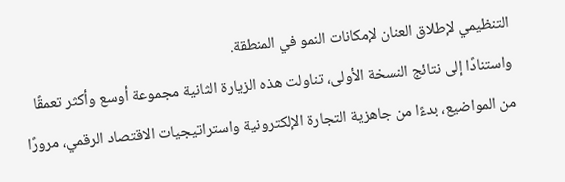التنظيمي لإطلاق العنان لإمكانات النمو في المنطقة.
واستنادًا إلى نتائج النسخة الأولى، تناولت هذه الزيارة الثانية مجموعة أوسع وأكثر تعمقًا من المواضيع، بدءًا من جاهزية التجارة الإلكترونية واستراتيجيات الاقتصاد الرقمي، مرورًا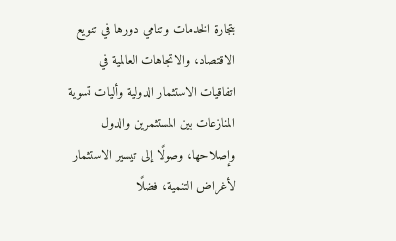بتجارة الخدمات وتنامي دورها في تنويع الاقتصاد، والاتجاهات العالمية في اتفاقيات الاستثمار الدولية وأليات تسوية المنازعات بين المستثمرين والدول وإصلاحها، وصولًا إلى تيسير الاستثمار لأغراض التنمية، فضلًا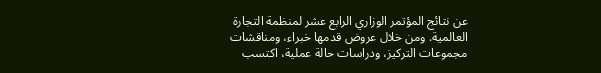عن نتائج المؤتمر الوزاري الرابع عشر لمنظمة التجارة العالمية. ومن خلال عروض قدمها خبراء، ومناقشات مجموعات التركيز، ودراسات حالة عملية، اكتسب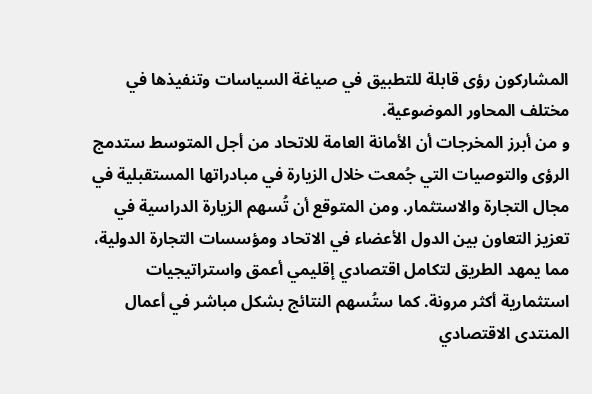المشاركون رؤى قابلة للتطبيق في صياغة السياسات وتنفيذها في مختلف المحاور الموضوعية.
و من أبرز المخرجات أن الأمانة العامة للاتحاد من أجل المتوسط ستدمج الرؤى والتوصيات التي جُمعت خلال الزيارة في مبادراتها المستقبلية في مجال التجارة والاستثمار. ومن المتوقع أن تُسهم الزيارة الدراسية في تعزيز التعاون بين الدول الأعضاء في الاتحاد ومؤسسات التجارة الدولية، مما يمهد الطريق لتكامل اقتصادي إقليمي أعمق واستراتيجيات استثمارية أكثر مرونة. كما ستُسهم النتائج بشكل مباشر في أعمال المنتدى الاقتصادي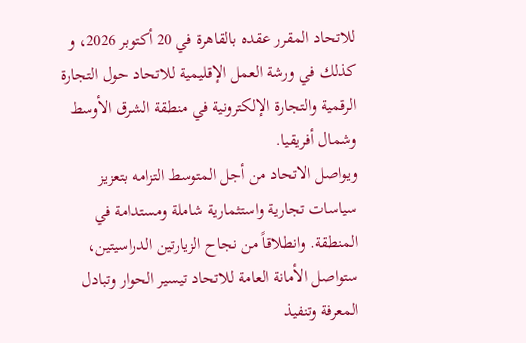للاتحاد المقرر عقده بالقاهرة في 20 أكتوبر 2026، و كذلك في ورشة العمل الإقليمية للاتحاد حول التجارة الرقمية والتجارة الإلكترونية في منطقة الشرق الأوسط وشمال أفريقيا.
ويواصل الاتحاد من أجل المتوسط التزامه بتعزيز سياسات تجارية واستثمارية شاملة ومستدامة في المنطقة. وانطلاقاً من نجاح الزيارتين الدراسيتين، ستواصل الأمانة العامة للاتحاد تيسير الحوار وتبادل المعرفة وتنفيذ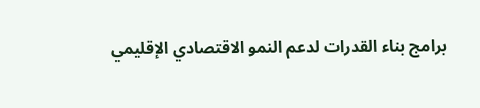برامج بناء القدرات لدعم النمو الاقتصادي الإقليمي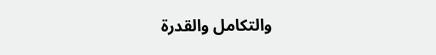والتكامل والقدرة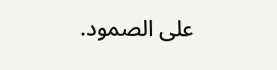على الصمود.